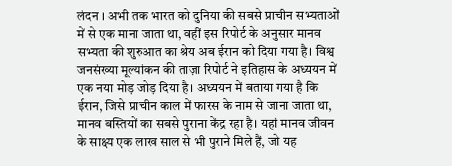लंदन । अभी तक भारत को दुनिया की सबसे प्राचीन सभ्यताओं में से एक माना जाता था, वहीं इस रिपोर्ट के अनुसार मानव सभ्यता की शुरुआत का श्रेय अब ईरान को दिया गया है। विश्व जनसंख्या मूल्यांकन की ताज़ा रिपोर्ट ने इतिहास के अध्ययन में एक नया मोड़ जोड़ दिया है। अध्ययन में बताया गया है कि ईरान, जिसे प्राचीन काल में फारस के नाम से जाना जाता था, मानव बस्तियों का सबसे पुराना केंद्र रहा है। यहां मानव जीवन के साक्ष्य एक लाख साल से भी पुराने मिले हैं, जो यह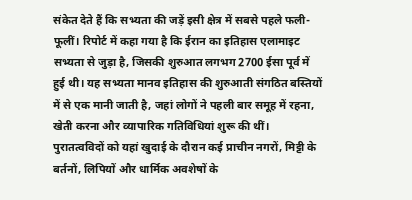संकेत देते हैं कि सभ्यता की जड़ें इसी क्षेत्र में सबसे पहले फली-फूलीं। रिपोर्ट में कहा गया है कि ईरान का इतिहास एलामाइट सभ्यता से जुड़ा है, जिसकी शुरुआत लगभग 2700 ईसा पूर्व में हुई थी। यह सभ्यता मानव इतिहास की शुरुआती संगठित बस्तियों में से एक मानी जाती है, जहां लोगों ने पहली बार समूह में रहना, खेती करना और व्यापारिक गतिविधियां शुरू की थीं। पुरातत्वविदों को यहां खुदाई के दौरान कई प्राचीन नगरों, मिट्टी के बर्तनों, लिपियों और धार्मिक अवशेषों के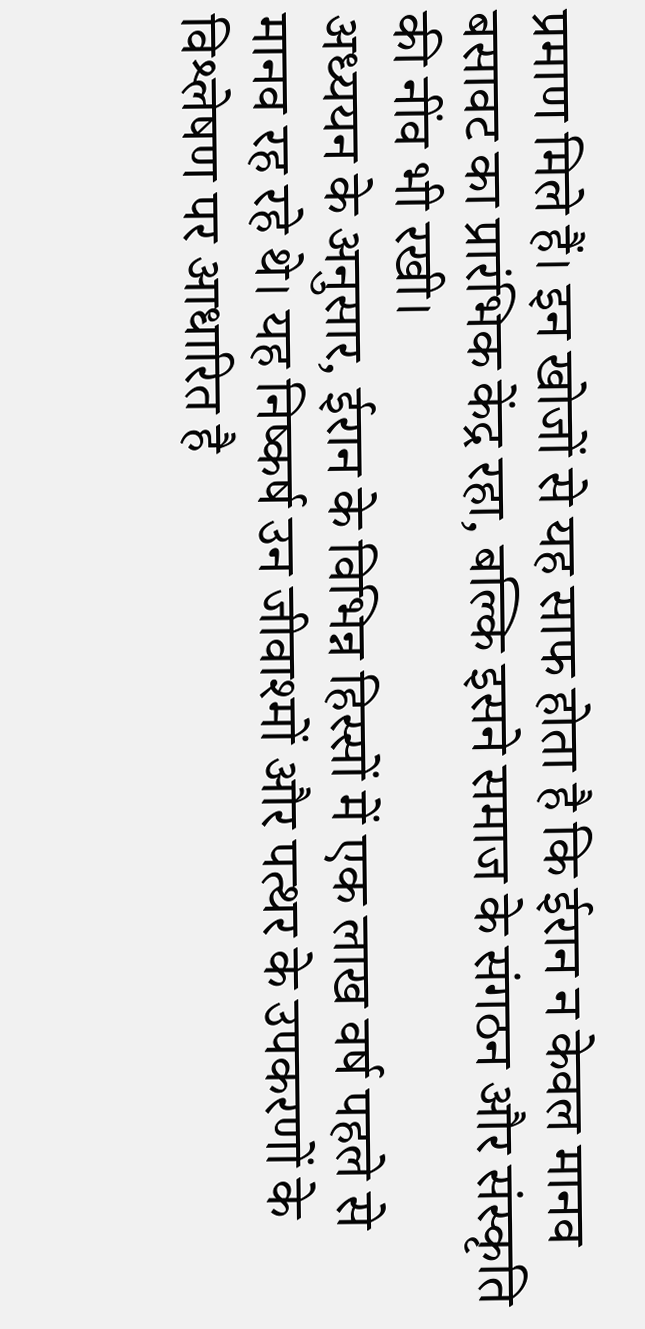प्रमाण मिले हैं। इन खोजों से यह साफ होता है कि ईरान न केवल मानव बसावट का प्रारंभिक केंद्र रहा, बल्कि इसने समाज के संगठन और संस्कृति की नींव भी रखी।
अध्ययन के अनुसार, ईरान के विभिन्न हिस्सों में एक लाख वर्ष पहले से मानव रह रहे थे। यह निष्कर्ष उन जीवाश्मों और पत्थर के उपकरणों के विश्लेषण पर आधारित है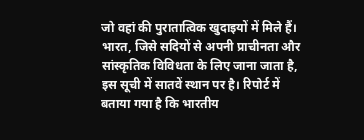जो वहां की पुरातात्विक खुदाइयों में मिले हैं। भारत, जिसे सदियों से अपनी प्राचीनता और सांस्कृतिक विविधता के लिए जाना जाता है, इस सूची में सातवें स्थान पर है। रिपोर्ट में बताया गया है कि भारतीय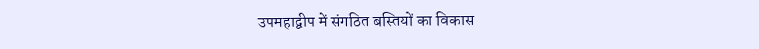उपमहाद्वीप में संगठित बस्तियों का विकास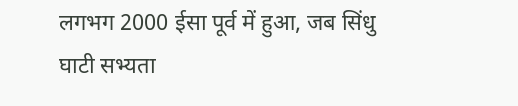लगभग 2000 ईसा पूर्व में हुआ, जब सिंधु घाटी सभ्यता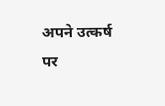अपने उत्कर्ष पर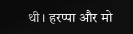थी। हरप्पा और मो